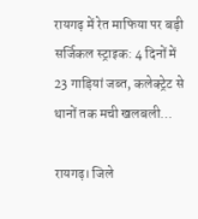रायगढ़ में रेत माफिया पर बड़ी सर्जिकल स्ट्राइक: 4 दिनों में 23 गाड़ियां जब्त, कलेक्ट्रेट से थानों तक मची खलबली…

रायगढ़। जिले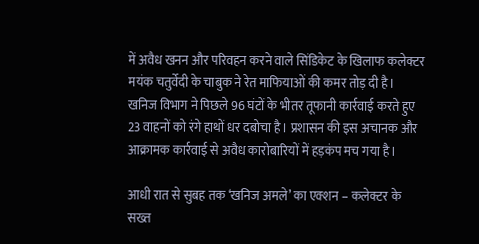में अवैध खनन और परिवहन करने वाले सिंडिकेट के खिलाफ कलेक्टर मयंक चतुर्वेदी के चाबुक ने रेत माफियाओं की कमर तोड़ दी है। खनिज विभाग ने पिछले 96 घंटों के भीतर तूफानी कार्रवाई करते हुए 23 वाहनों को रंगे हाथों धर दबोचा है। प्रशासन की इस अचानक और आक्रामक कार्रवाई से अवैध कारोबारियों में हड़कंप मच गया है।

आधी रात से सुबह तक ‘खनिज अमले’ का एक्शन – कलेक्टर के सख्त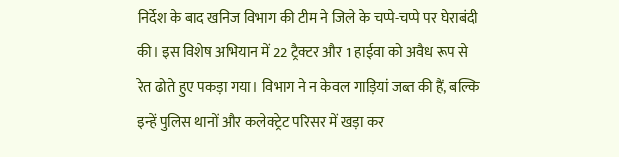निर्देश के बाद खनिज विभाग की टीम ने जिले के चप्पे-चप्पे पर घेराबंदी की। इस विशेष अभियान में 22 ट्रैक्टर और 1 हाईवा को अवैध रूप से रेत ढोते हुए पकड़ा गया। विभाग ने न केवल गाड़ियां जब्त की हैं, बल्कि इन्हें पुलिस थानों और कलेक्ट्रेट परिसर में खड़ा कर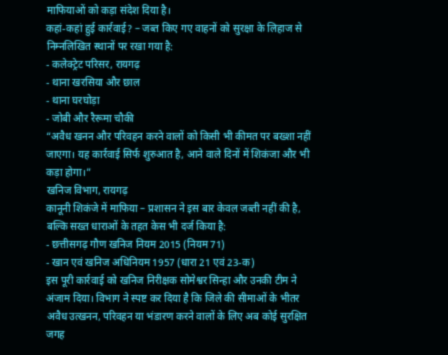माफियाओं को कड़ा संदेश दिया है।
कहां-कहां हुई कार्रवाई? – जब्त किए गए वाहनों को सुरक्षा के लिहाज से निम्नलिखित स्थानों पर रखा गया है:
- कलेक्ट्रेट परिसर, रायगढ़
- थाना खरसिया और छाल
- थाना घरघोड़ा
- जोबी और रैरूमा चौकी
“अवैध खनन और परिवहन करने वालों को किसी भी कीमत पर बख्शा नहीं जाएगा। यह कार्रवाई सिर्फ शुरुआत है, आने वाले दिनों में शिकंजा और भी कड़ा होगा।”
खनिज विभाग, रायगढ़
कानूनी शिकंजे में माफिया – प्रशासन ने इस बार केवल जब्ती नहीं की है, बल्कि सख्त धाराओं के तहत केस भी दर्ज किया है:
- छत्तीसगढ़ गौण खनिज नियम 2015 (नियम 71)
- खान एवं खनिज अधिनियम 1957 (धारा 21 एवं 23-क)
इस पूरी कार्रवाई को खनिज निरीक्षक सोमेश्वर सिन्हा और उनकी टीम ने अंजाम दिया। विभाग ने स्पष्ट कर दिया है कि जिले की सीमाओं के भीतर अवैध उत्खनन, परिवहन या भंडारण करने वालों के लिए अब कोई सुरक्षित जगह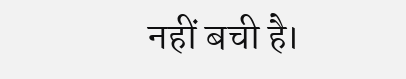नहीं बची है।